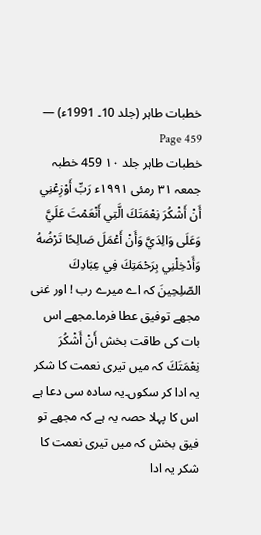خطبات طاہر (جلد 10۔ 1991ء) — Page 459
خطبات طاہر جلد ۱۰ 459 خطبہ جمعہ ۳۱ رمئی ۱۹۹۱ء رَبِّ أَوْزِعْنِي أَنْ أَشْكُرَ نِعْمَتَكَ الَّتِي أَنْعَمْتَ عَلَيَّ وَعَلَى وَالِدَيَّ وَأَنْ أَعْمَلَ صَالِحًا تَرْضُهُ وَأَدْخِلْنِي بِرَحْمَتِكَ فِي عِبَادِكَ الصّلِحِينَ کہ اے میرے رب ! اور غنی مجھے توفیق عطا فرما۔مجھے اس بات کی طاقت بخش أَنْ أَشْكُرَ نِعْمَتَكَ کہ میں تیری نعمت کا شکر یہ ادا کر سکوں۔یہ سادہ سی دعا ہے اس کا پہلا حصہ یہ ہے کہ مجھے تو فیق بخش کہ میں تیری نعمت کا شکر یہ ادا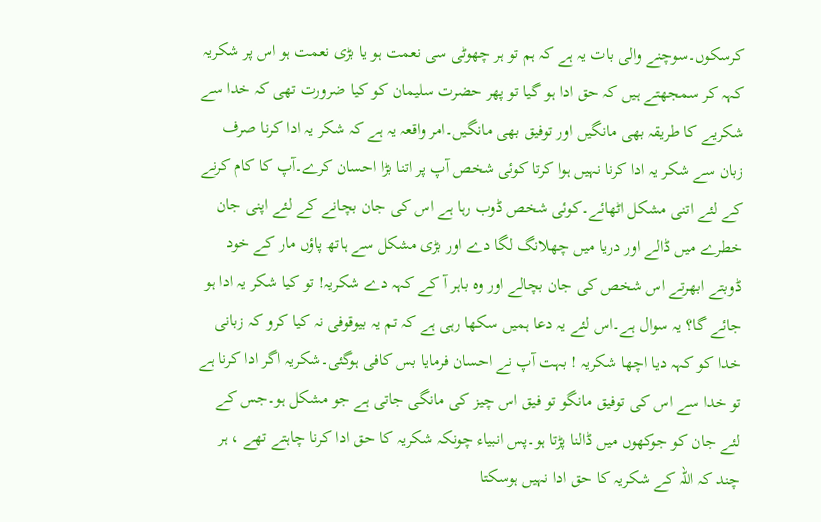کرسکوں۔سوچنے والی بات یہ ہے کہ ہم تو ہر چھوٹی سی نعمت ہو یا بڑی نعمت ہو اس پر شکریہ کہہ کر سمجھتے ہیں کہ حق ادا ہو گیا تو پھر حضرت سلیمان کو کیا ضرورت تھی کہ خدا سے شکریے کا طریقہ بھی مانگیں اور توفیق بھی مانگیں۔امر واقعہ یہ ہے کہ شکر یہ ادا کرنا صرف زبان سے شکر یہ ادا کرنا نہیں ہوا کرتا کوئی شخص آپ پر اتنا بڑا احسان کرے۔آپ کا کام کرنے کے لئے اتنی مشکل اٹھائے۔کوئی شخص ڈوب رہا ہے اس کی جان بچانے کے لئے اپنی جان خطرے میں ڈالے اور دریا میں چھلانگ لگا دے اور بڑی مشکل سے ہاتھ پاؤں مار کے خود ڈوبتے ابھرتے اس شخص کی جان بچالے اور وہ باہر آ کے کہہ دے شکریہ! تو کیا شکر یہ ادا ہو جائے گا؟ یہ سوال ہے۔اس لئے یہ دعا ہمیں سکھا رہی ہے کہ تم یہ بیوقوفی نہ کیا کرو کہ زبانی خدا کو کہہ دیا اچھا شکریہ ! بہت آپ نے احسان فرمایا بس کافی ہوگئی۔شکریہ اگر ادا کرنا ہے تو خدا سے اس کی توفیق مانگو تو فیق اس چیز کی مانگی جاتی ہے جو مشکل ہو۔جس کے لئے جان کو جوکھوں میں ڈالنا پڑتا ہو۔پس انبیاء چونکہ شکریہ کا حق ادا کرنا چاہتے تھے ، ہر چند کہ اللہ کے شکریہ کا حق ادا نہیں ہوسکتا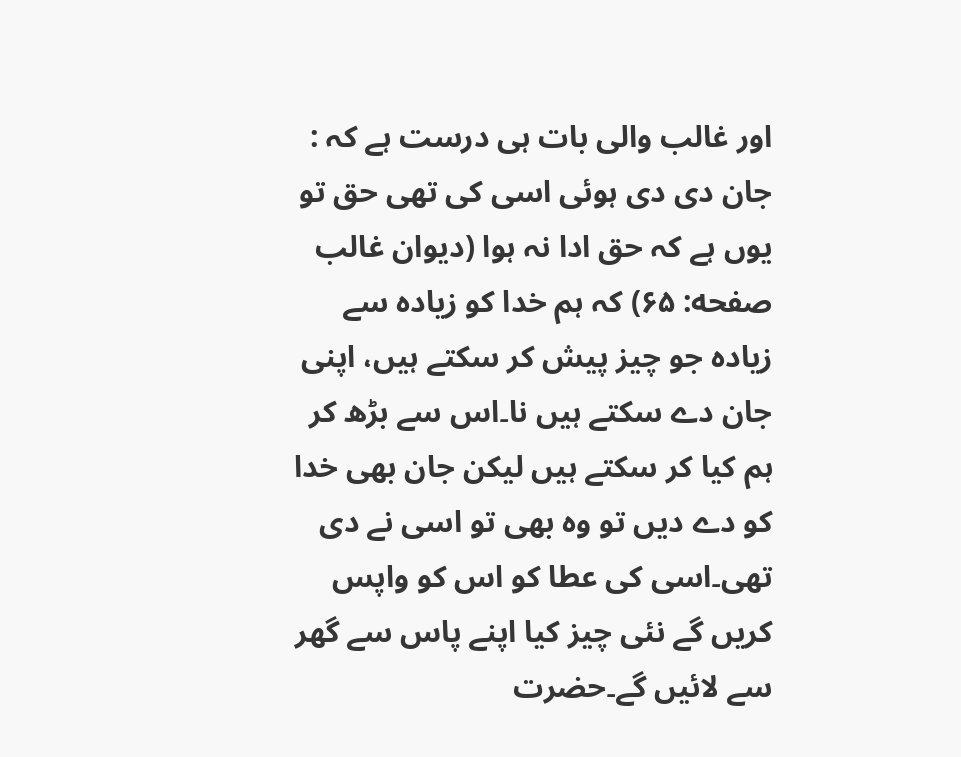اور غالب والی بات ہی درست ہے کہ : جان دی دی ہوئی اسی کی تھی حق تو یوں ہے کہ حق ادا نہ ہوا (دیوان غالب صفحه: ۶۵) کہ ہم خدا کو زیادہ سے زیادہ جو چیز پیش کر سکتے ہیں، اپنی جان دے سکتے ہیں نا۔اس سے بڑھ کر ہم کیا کر سکتے ہیں لیکن جان بھی خدا کو دے دیں تو وہ بھی تو اسی نے دی تھی۔اسی کی عطا کو اس کو واپس کریں گے نئی چیز کیا اپنے پاس سے گھر سے لائیں گے۔حضرت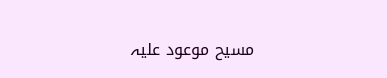مسیح موعود علیہ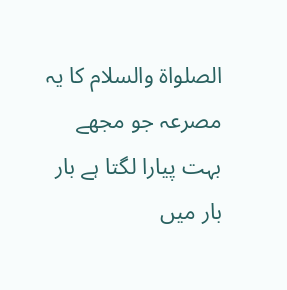الصلواۃ والسلام کا یہ مصرعہ جو مجھے بہت پیارا لگتا ہے بار بار میں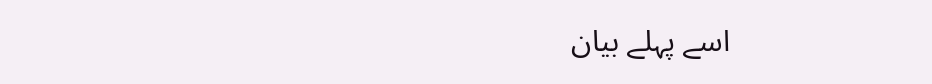اسے پہلے بیان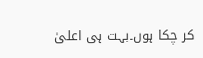کر چکا ہوں۔بہت ہی اعلیٰ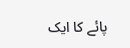پائے کا ایک